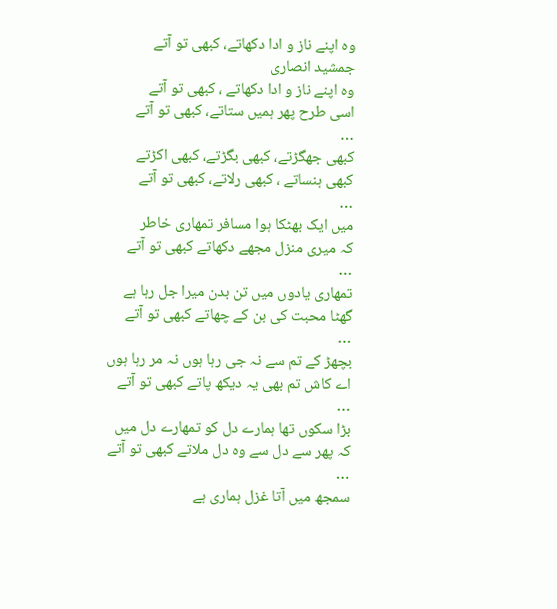وہ اپنے ناز و ادا دکھاتے، کبھی تو آتے
جمشید انصاری
وہ اپنے ناز و ادا دکھاتے ، کبھی تو آتے
اسی طرح پھر ہمیں ستاتے، کبھی تو آتے
…
کبھی جھگڑتے، کبھی بگڑتے، کبھی اکڑتے
کبھی ہنساتے ، کبھی رلاتے، کبھی تو آتے
…
میں ایک بھٹکا ہوا مسافر تمھاری خاطر
کہ میری منزل مجھے دکھاتے کبھی تو آتے
…
تمھاری یادوں میں تن بدن میرا جل رہا ہے
گھٹا محبت کی بن کے چھاتے کبھی تو آتے
…
بچھڑ کے تم سے نہ جی رہا ہوں نہ مر رہا ہوں
اے کاش تم بھی یہ دیکھ پاتے کبھی تو آتے
…
بڑا سکوں تھا ہمارے دل کو تمھارے دل میں
کہ پھر سے دل سے وہ دل ملاتے کبھی تو آتے
…
سمجھ میں آتا غزل ہماری ہے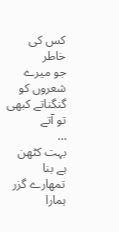کس کی خاطر
جو میرے شعروں کو گنگناتے کبھی تو آتے
…
بہت کٹھن ہے بنا تمھارے گزر ہمارا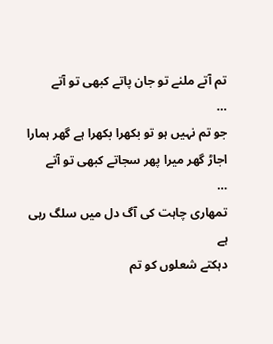تم آتے ملنے تو جان پاتے کبھی تو آتے
…
جو تم نہیں ہو تو بکھرا بکھرا ہے گھر ہمارا
اجاڑ گھر میرا پھر سجاتے کبھی تو آتے
…
تمھاری چاہت کی آگ دل میں سلگ رہی ہے
دہکتے شعلوں کو تم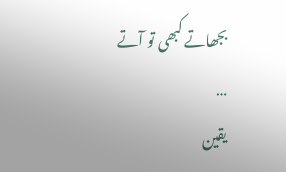بجھاتے کبھی تو آتے
…
یقین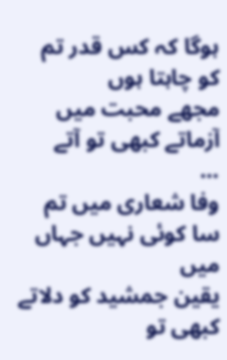ہوگا کہ کس قدر تم کو چاہتا ہوں
مجھے محبت میں آزماتے کبھی تو آتے
…
وفا شعاری میں تم سا کوئی نہیں جہاں میں
یقین جمشید کو دلاتے کبھی تو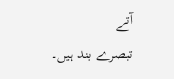آتے
تبصرے بند ہیں۔